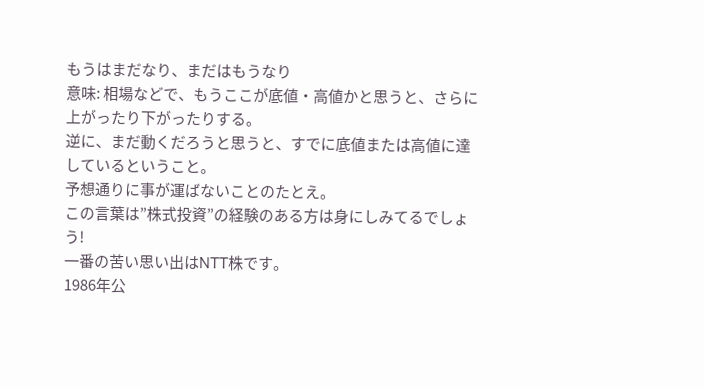もうはまだなり、まだはもうなり
意味: 相場などで、もうここが底値・高値かと思うと、さらに上がったり下がったりする。
逆に、まだ動くだろうと思うと、すでに底値または高値に達しているということ。
予想通りに事が運ばないことのたとえ。
この言葉は”株式投資”の経験のある方は身にしみてるでしょう!
一番の苦い思い出はNTT株です。
1986年公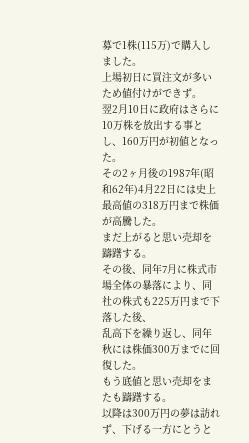募で1株(115万)で購入しました。
上場初日に買注文が多いため値付けができず。
翌2月10日に政府はさらに10万株を放出する事とし、160万円が初値となった。
その2ヶ月後の1987年(昭和62年)4月22日には史上最高値の318万円まで株価が高騰した。
まだ上がると思い売却を躊躇する。
その後、同年7月に株式市場全体の暴落により、同社の株式も225万円まで下落した後、
乱高下を繰り返し、同年秋には株価300万までに回復した。
もう底値と思い売却をまたも躊躇する。
以降は300万円の夢は訪れず、下げる一方にとうと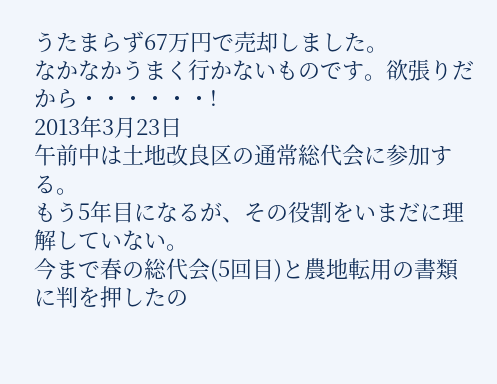うたまらず67万円で売却しました。
なかなかうまく行かないものです。欲張りだから・・・・・・!
2013年3月23日
午前中は土地改良区の通常総代会に参加する。
もう5年目になるが、その役割をいまだに理解していない。
今まで春の総代会(5回目)と農地転用の書類に判を押したの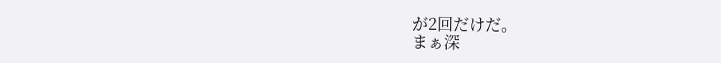が2回だけだ。
まぁ深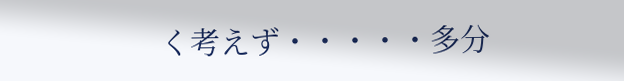く考えず・・・・・多分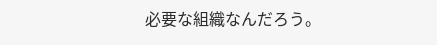必要な組織なんだろう。